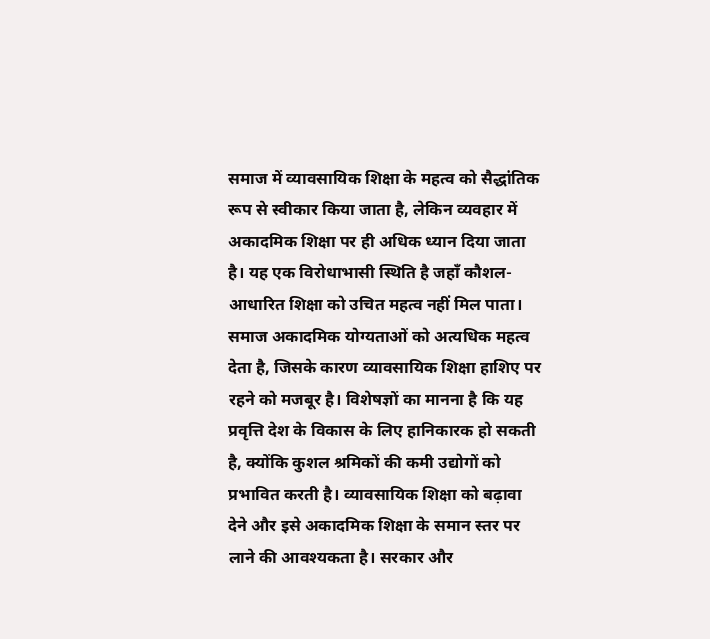समाज में व्यावसायिक शिक्षा के महत्व को सैद्धांतिक रूप से स्वीकार किया जाता है, लेकिन व्यवहार में अकादमिक शिक्षा पर ही अधिक ध्यान दिया जाता है। यह एक विरोधाभासी स्थिति है जहाँ कौशल-आधारित शिक्षा को उचित महत्व नहीं मिल पाता। समाज अकादमिक योग्यताओं को अत्यधिक महत्व देता है, जिसके कारण व्यावसायिक शिक्षा हाशिए पर रहने को मजबूर है। विशेषज्ञों का मानना है कि यह प्रवृत्ति देश के विकास के लिए हानिकारक हो सकती है, क्योंकि कुशल श्रमिकों की कमी उद्योगों को प्रभावित करती है। व्यावसायिक शिक्षा को बढ़ावा देने और इसे अकादमिक शिक्षा के समान स्तर पर लाने की आवश्यकता है। सरकार और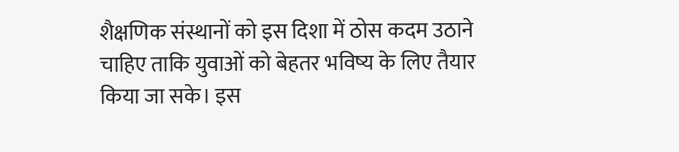शैक्षणिक संस्थानों को इस दिशा में ठोस कदम उठाने चाहिए ताकि युवाओं को बेहतर भविष्य के लिए तैयार किया जा सके। इस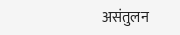असंतुलन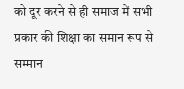को दूर करने से ही समाज में सभी प्रकार की शिक्षा का समान रूप से सम्मान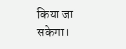किया जा सकेगा।